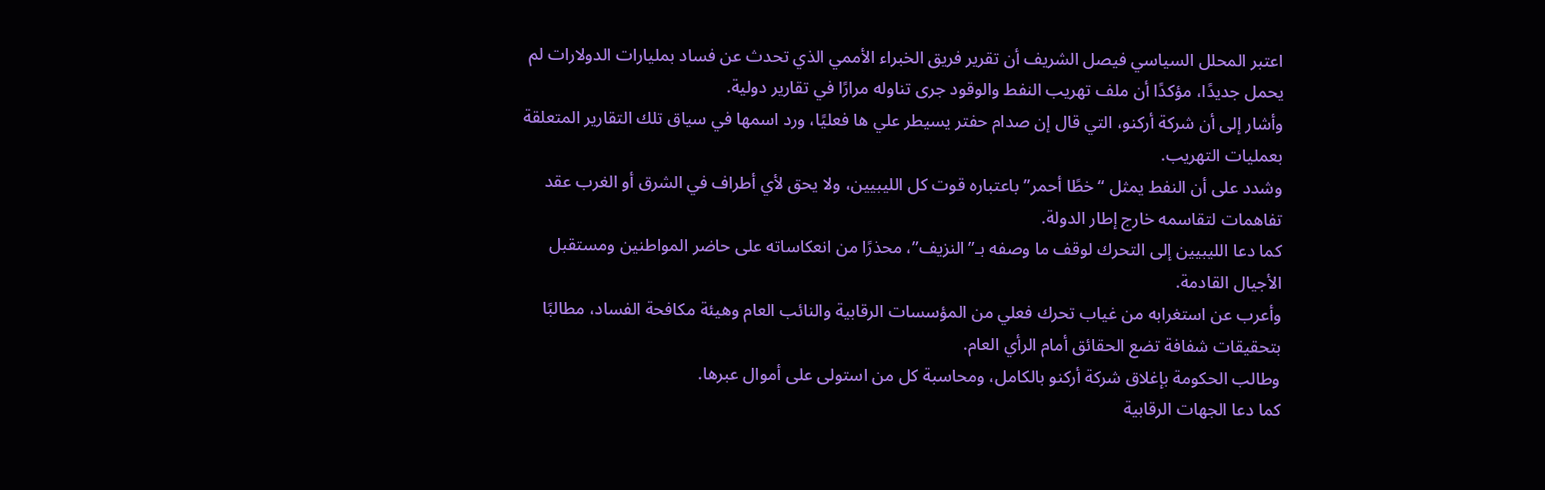اعتبر المحلل السياسي فيصل الشريف أن تقرير فريق الخبراء الأممي الذي تحدث عن فساد بمليارات الدولارات لم يحمل جديدًا، مؤكدًا أن ملف تهريب النفط والوقود جرى تناوله مرارًا في تقارير دولية.
وأشار إلى أن شركة أركنو، التي قال إن صدام حفتر يسيطر علي ها فعليًا، ورد اسمها في سياق تلك التقارير المتعلقة بعمليات التهريب.
وشدد على أن النفط يمثل “خطًا أحمر” باعتباره قوت كل الليبيين، ولا يحق لأي أطراف في الشرق أو الغرب عقد تفاهمات لتقاسمه خارج إطار الدولة.
كما دعا الليبيين إلى التحرك لوقف ما وصفه بـ”النزيف”، محذرًا من انعكاساته على حاضر المواطنين ومستقبل الأجيال القادمة.
وأعرب عن استغرابه من غياب تحرك فعلي من المؤسسات الرقابية والنائب العام وهيئة مكافحة الفساد، مطالبًا بتحقيقات شفافة تضع الحقائق أمام الرأي العام.
وطالب الحكومة بإغلاق شركة أركنو بالكامل، ومحاسبة كل من استولى على أموال عبرها.
كما دعا الجهات الرقابية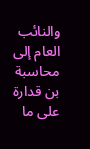والنائب العام إلى محاسبة بن قدارة على ما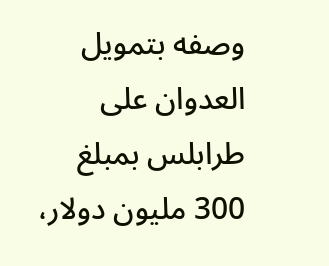وصفه بتمويل العدوان على طرابلس بمبلغ 300 مليون دولار،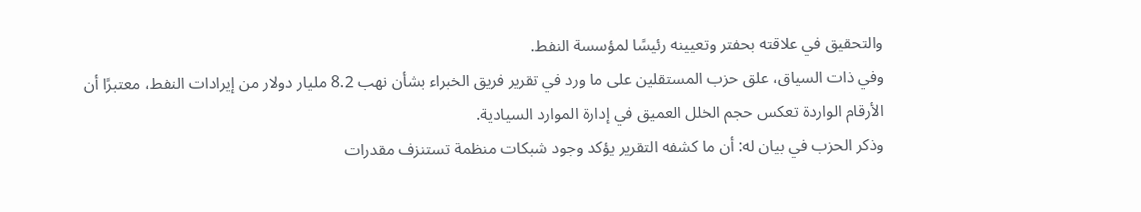والتحقيق في علاقته بحفتر وتعيينه رئيسًا لمؤسسة النفط.
وفي ذات السياق، علق حزب المستقلين على ما ورد في تقرير فريق الخبراء بشأن نهب 8.2 مليار دولار من إيرادات النفط، معتبرًا أن الأرقام الواردة تعكس حجم الخلل العميق في إدارة الموارد السيادية.
وذكر الحزب في بيان له: أن ما كشفه التقرير يؤكد وجود شبكات منظمة تستنزف مقدرات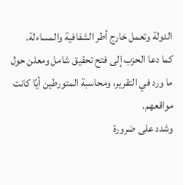الدولة وتعمل خارج أطر الشفافية والمساءلة.
كما دعا الحزب إلى فتح تحقيق شامل ومعلن حول ما ورد في التقرير، ومحاسبة المتورطين أيًا كانت مواقعهم.
وشدد على ضرورة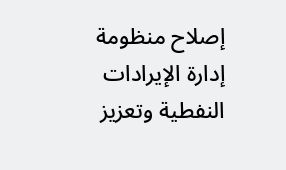إصلاح منظومة إدارة الإيرادات النفطية وتعزيز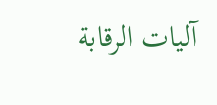آليات الرقابة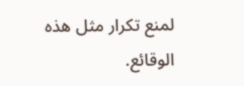لمنع تكرار مثل هذه الوقائع.